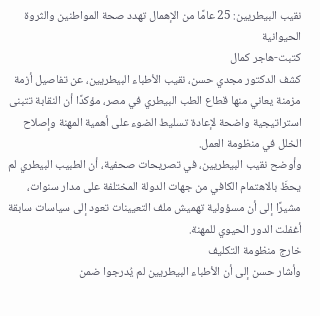نقيب البيطريين: 25 عامًا من الإهمال تهدد صحة المواطنين والثروة الحيوانية
كتبت-هاجر كمال
كشف الدكتور مجدي حسن، نقيب الأطباء البيطريين، عن تفاصيل أزمة مزمنة يعاني منها قطاع الطب البيطري في مصر، مؤكدًا أن النقابة تتبنى استراتيجية واضحة لإعادة تسليط الضوء على أهمية المهنة وإصلاح الخلل في منظومة العمل.
وأوضح نقيب البيطريين، في تصريحات صحفية، أن الطبيب البيطري لم يحظَ بالاهتمام الكافي من جهات الدولة المختلفة على مدار سنوات، مشيرًا إلى أن مسؤولية تهميش ملف التعيينات تعود إلى سياسات سابقة أغفلت الدور الحيوي للمهنة.
خارج منظومة التكليف
وأشار حسن إلى أن الأطباء البيطريين لم يُدرجوا ضمن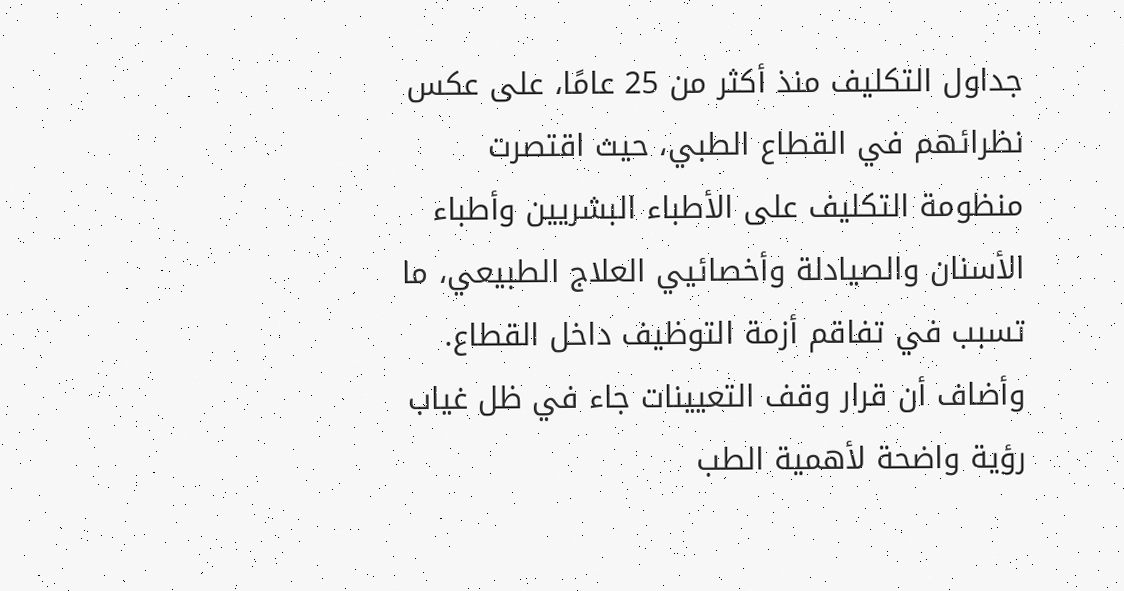جداول التكليف منذ أكثر من 25 عامًا، على عكس نظرائهم في القطاع الطبي، حيث اقتصرت منظومة التكليف على الأطباء البشريين وأطباء الأسنان والصيادلة وأخصائيي العلاج الطبيعي، ما تسبب في تفاقم أزمة التوظيف داخل القطاع.
وأضاف أن قرار وقف التعيينات جاء في ظل غياب رؤية واضحة لأهمية الطب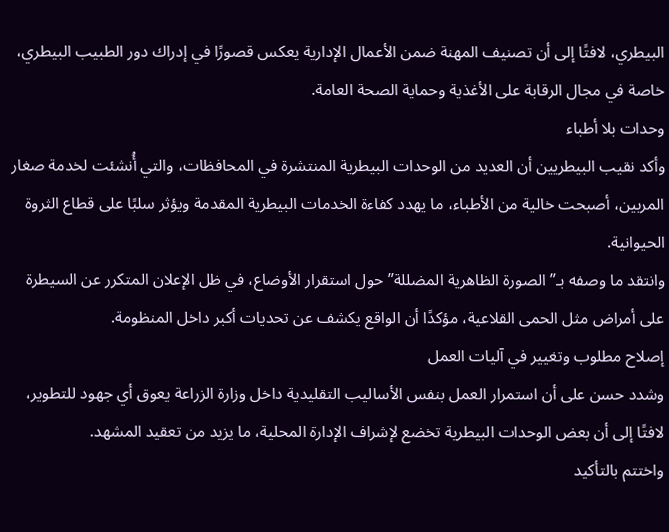البيطري، لافتًا إلى أن تصنيف المهنة ضمن الأعمال الإدارية يعكس قصورًا في إدراك دور الطبيب البيطري، خاصة في مجال الرقابة على الأغذية وحماية الصحة العامة.
وحدات بلا أطباء
وأكد نقيب البيطريين أن العديد من الوحدات البيطرية المنتشرة في المحافظات، والتي أُنشئت لخدمة صغار المربين، أصبحت خالية من الأطباء، ما يهدد كفاءة الخدمات البيطرية المقدمة ويؤثر سلبًا على قطاع الثروة الحيوانية.
وانتقد ما وصفه بـ”الصورة الظاهرية المضللة” حول استقرار الأوضاع، في ظل الإعلان المتكرر عن السيطرة على أمراض مثل الحمى القلاعية، مؤكدًا أن الواقع يكشف عن تحديات أكبر داخل المنظومة.
إصلاح مطلوب وتغيير في آليات العمل
وشدد حسن على أن استمرار العمل بنفس الأساليب التقليدية داخل وزارة الزراعة يعوق أي جهود للتطوير، لافتًا إلى أن بعض الوحدات البيطرية تخضع لإشراف الإدارة المحلية، ما يزيد من تعقيد المشهد.
واختتم بالتأكيد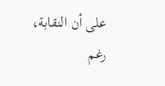على أن النقابة، رغم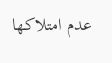عدم امتلاكها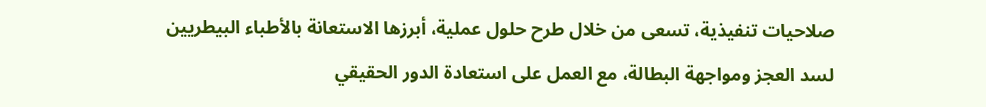صلاحيات تنفيذية، تسعى من خلال طرح حلول عملية، أبرزها الاستعانة بالأطباء البيطريين لسد العجز ومواجهة البطالة، مع العمل على استعادة الدور الحقيقي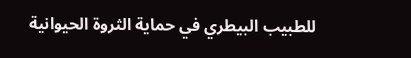للطبيب البيطري في حماية الثروة الحيوانية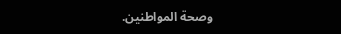وصحة المواطنين.